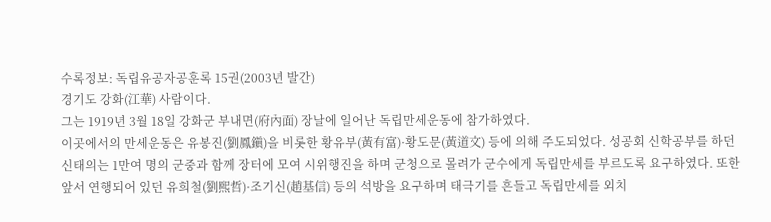수록정보: 독립유공자공훈록 15권(2003년 발간)
경기도 강화(江華) 사람이다.
그는 1919년 3월 18일 강화군 부내면(府內面) 장날에 일어난 독립만세운동에 참가하였다.
이곳에서의 만세운동은 유봉진(劉鳳鎭)을 비롯한 황유부(黃有富)·황도문(黃道文) 등에 의해 주도되었다. 성공회 신학공부를 하던 신태의는 1만여 명의 군중과 함께 장터에 모여 시위행진을 하며 군청으로 몰려가 군수에게 독립만세를 부르도록 요구하였다. 또한 앞서 연행되어 있던 유희철(劉熙哲)·조기신(趙基信) 등의 석방을 요구하며 태극기를 흔들고 독립만세를 외치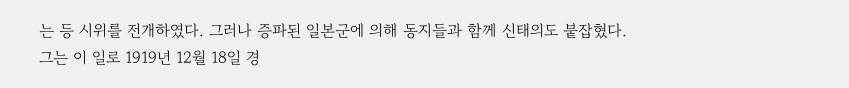는 등 시위를 전개하였다. 그러나 증파된 일본군에 의해 동지들과 함께 신태의도 붙잡혔다.
그는 이 일로 1919년 12월 18일 경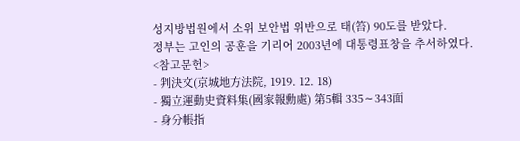성지방법원에서 소위 보안법 위반으로 태(笞) 90도를 받았다.
정부는 고인의 공훈을 기리어 2003년에 대통령표창을 추서하였다.
<참고문헌>
- 判決文(京城地方法院, 1919. 12. 18)
- 獨立運動史資料集(國家報勳處) 第5輯 335∼343面
- 身分帳指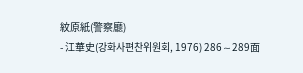紋原紙(警察廳)
- 江華史(강화사편찬위원회, 1976) 286∼289面